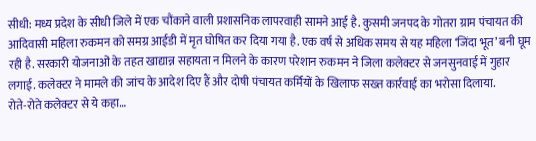सीधी: मध्य प्रदेश के सीधी जिले में एक चौंकाने वाली प्रशासनिक लापरवाही सामने आई है. कुसमी जनपद के गोतरा ग्राम पंचायत की आदिवासी महिला रुकमन को समग्र आईडी में मृत घोषित कर दिया गया है. एक वर्ष से अधिक समय से यह महिला ‘जिंदा भूत’ बनी घूम रही है. सरकारी योजनाओं के तहत खाद्यान्न सहायता न मिलने के कारण परेशान रुकमन ने जिला कलेक्टर से जनसुनवाई में गुहार लगाई. कलेक्टर ने मामले की जांच के आदेश दिए हैं और दोषी पंचायत कर्मियों के खिलाफ सख्त कार्रवाई का भरोसा दिलाया.
रोते-रोते कलेक्टर से ये कहा…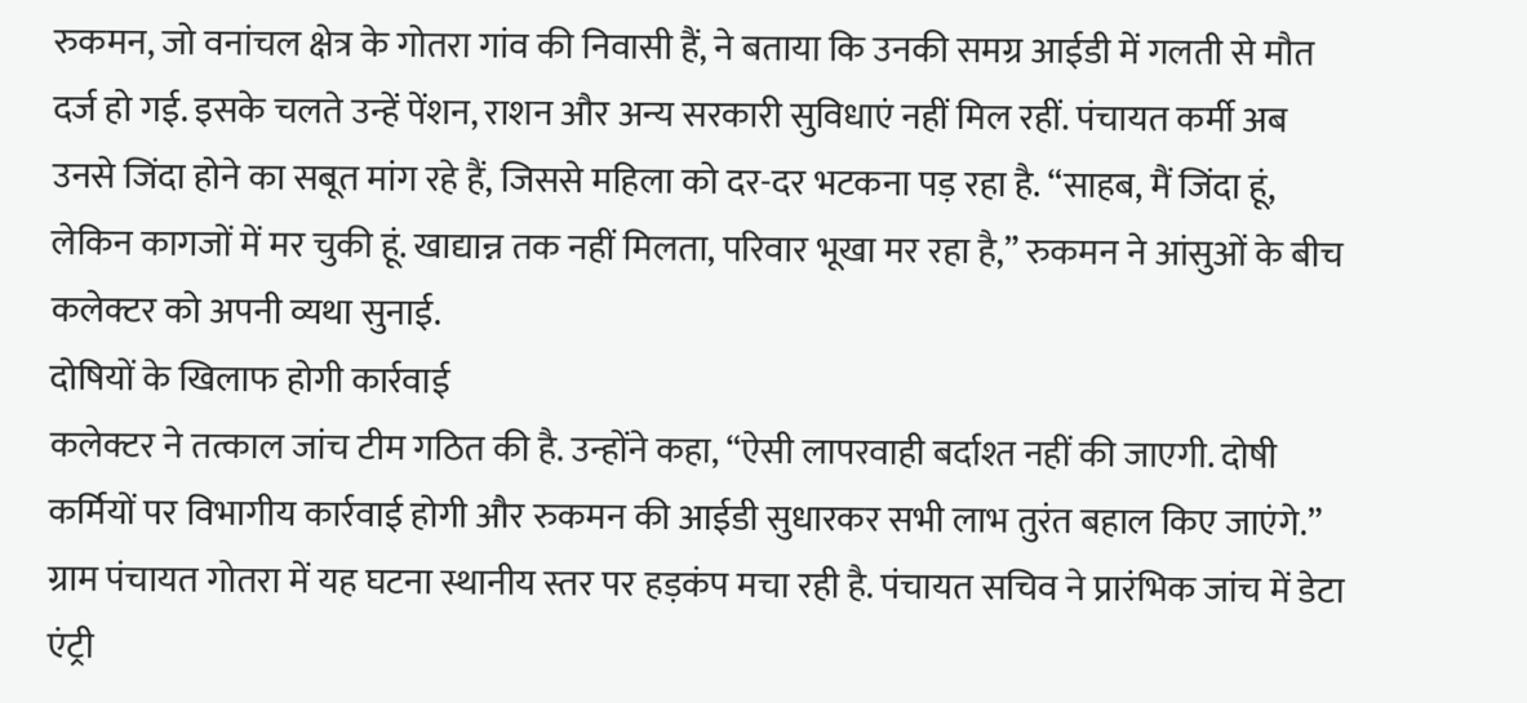रुकमन, जो वनांचल क्षेत्र के गोतरा गांव की निवासी हैं, ने बताया कि उनकी समग्र आईडी में गलती से मौत दर्ज हो गई. इसके चलते उन्हें पेंशन, राशन और अन्य सरकारी सुविधाएं नहीं मिल रहीं. पंचायत कर्मी अब उनसे जिंदा होने का सबूत मांग रहे हैं, जिससे महिला को दर-दर भटकना पड़ रहा है. “साहब, मैं जिंदा हूं, लेकिन कागजों में मर चुकी हूं. खाद्यान्न तक नहीं मिलता, परिवार भूखा मर रहा है,” रुकमन ने आंसुओं के बीच कलेक्टर को अपनी व्यथा सुनाई.
दोषियों के खिलाफ होगी कार्रवाई
कलेक्टर ने तत्काल जांच टीम गठित की है. उन्होंने कहा, “ऐसी लापरवाही बर्दाश्त नहीं की जाएगी. दोषी कर्मियों पर विभागीय कार्रवाई होगी और रुकमन की आईडी सुधारकर सभी लाभ तुरंत बहाल किए जाएंगे.” ग्राम पंचायत गोतरा में यह घटना स्थानीय स्तर पर हड़कंप मचा रही है. पंचायत सचिव ने प्रारंभिक जांच में डेटा एंट्री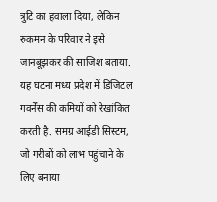त्रुटि का हवाला दिया, लेकिन रुकमन के परिवार ने इसे जानबूझकर की साजिश बताया.
यह घटना मध्य प्रदेश में डिजिटल गवर्नेंस की कमियों को रेखांकित करती है. समग्र आईडी सिस्टम, जो गरीबों को लाभ पहुंचाने के लिए बनाया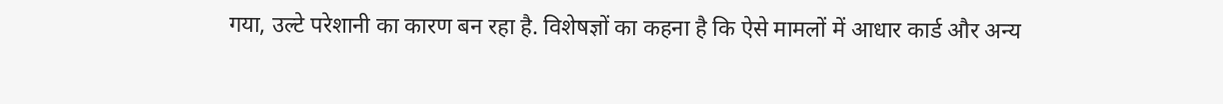गया, उल्टे परेशानी का कारण बन रहा है. विशेषज्ञों का कहना है कि ऐसे मामलों में आधार कार्ड और अन्य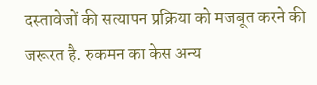दस्तावेजों की सत्यापन प्रक्रिया को मजबूत करने की जरूरत है. रुकमन का केस अन्य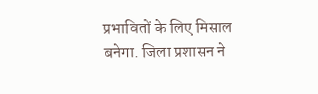प्रभावितों के लिए मिसाल बनेगा. जिला प्रशासन ने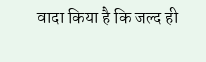वादा किया है कि जल्द ही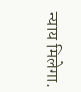न्याय मिलेगा.